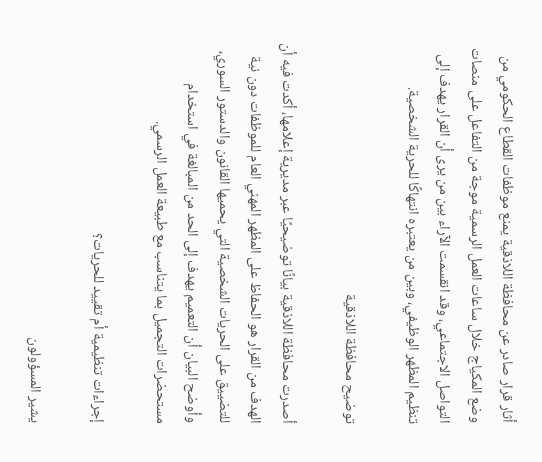أثار قرار صادر عن محافظة اللاذقية يمنع موظفات القطاع الحكومي من وضع المكياج خلال ساعات العمل الرسمية موجة من التفاعل على منصات التواصل الاجتماعي، وقد انقسمت الآراء بين من يرى أن القرار يهدف إلى تنظيم المظهر الوظيفي، وبين من يعتبره انتهاكًا للحرية الشخصية.

توضيح محافظة اللاذقية

أصدرت محافظة اللاذقية بيانًا توضيحيًا عبر مديرية إعلامها، أكدت فيه أن الهدف من القرار هو الحفاظ على المظهر المهني العام للموظفات دون نية للتضييق على الحريات الشخصية التي يحميها القانون والدستور السوري، وأوضح البيان أن التعميم يهدف إلى الحد من المبالغة في استخدام مستحضرات التجميل بما يتناسب مع طبيعة العمل الرسمي.

إجراءات تنظيمية أم تقييد للحريات؟

يشير المسؤولون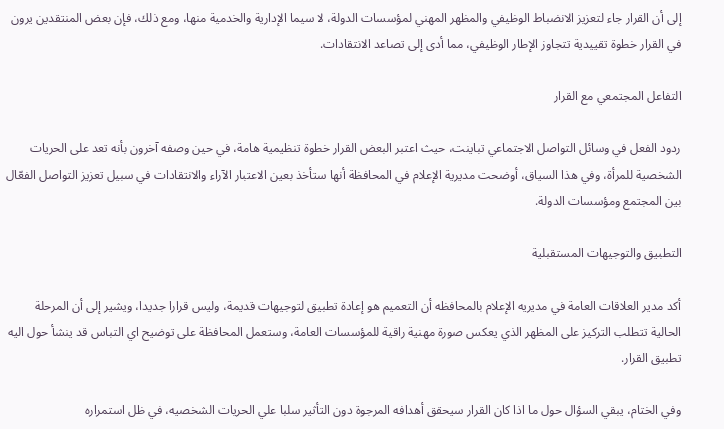إلى أن القرار جاء لتعزيز الانضباط الوظيفي والمظهر المهني لمؤسسات الدولة، لا سيما الإدارية والخدمية منها، ومع ذلك، فإن بعض المنتقدين يرون في القرار خطوة تقييدية تتجاوز الإطار الوظيفي، مما أدى إلى تصاعد الانتقادات.

التفاعل المجتمعي مع القرار

ردود الفعل في وسائل التواصل الاجتماعي تباينت، حيث اعتبر البعض القرار خطوة تنظيمية هامة، في حين وصفه آخرون بأنه تعد على الحريات الشخصية للمرأة، وفي هذا السياق، أوضحت مديرية الإعلام في المحافظة أنها ستأخذ بعين الاعتبار الآراء والانتقادات في سبيل تعزيز التواصل الفعّال بين المجتمع ومؤسسات الدولة.

التطبيق والتوجيهات المستقبلية

أكد مدير العلاقات العامة في مديريه الإعلام بالمحافظه أن التعميم هو إعادة تطبيق لتوجيهات قديمة، وليس قرارا جديدا، ويشير إلى أن المرحلة الحالية تتطلب التركيز على المظهر الذي يعكس صورة مهنية راقية للمؤسسات العامة، وستعمل المحافظة على توضيح اي التباس قد ينشأ حول اليه تطبيق القرار.

وفي الختام، يبقي السؤال حول ما اذا كان القرار سيحقق أهدافه المرجوة دون التأثير سلبا علي الحريات الشخصيه، في ظل استمراره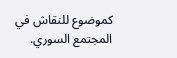كموضوع للنقاش في المجتمع السوري.